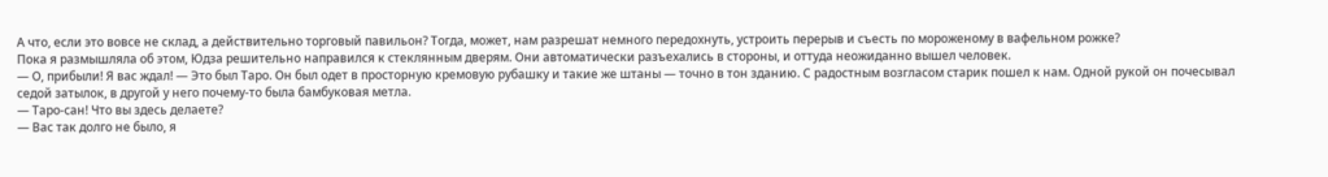А что, если это вовсе не склад, а действительно торговый павильон? Тогда, может, нам разрешат немного передохнуть, устроить перерыв и съесть по мороженому в вафельном рожке?
Пока я размышляла об этом, Юдза решительно направился к стеклянным дверям. Они автоматически разъехались в стороны, и оттуда неожиданно вышел человек.
— О, прибыли! Я вас ждал! — Это был Таро. Он был одет в просторную кремовую рубашку и такие же штаны — точно в тон зданию. С радостным возгласом старик пошел к нам. Одной рукой он почесывал седой затылок, в другой у него почему-то была бамбуковая метла.
— Таро-сан! Что вы здесь делаете?
— Вас так долго не было, я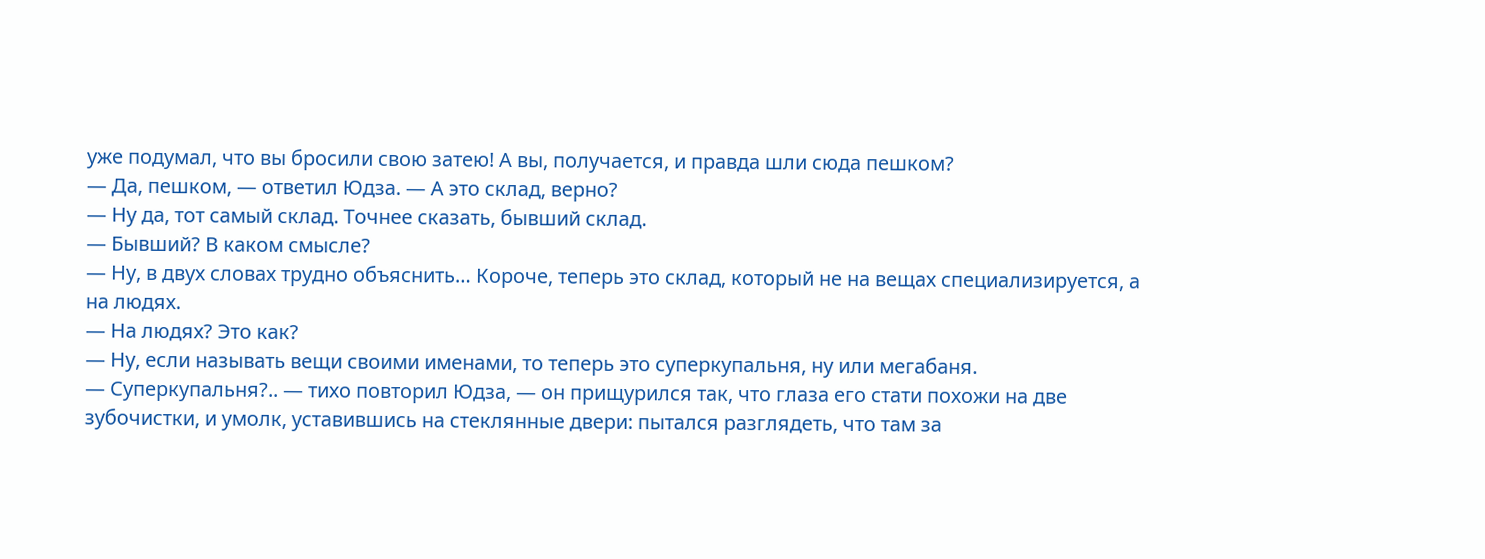уже подумал, что вы бросили свою затею! А вы, получается, и правда шли сюда пешком?
— Да, пешком, — ответил Юдза. — А это склад, верно?
— Ну да, тот самый склад. Точнее сказать, бывший склад.
— Бывший? В каком смысле?
— Ну, в двух словах трудно объяснить… Короче, теперь это склад, который не на вещах специализируется, а на людях.
— На людях? Это как?
— Ну, если называть вещи своими именами, то теперь это суперкупальня, ну или мегабаня.
— Суперкупальня?.. — тихо повторил Юдза, — он прищурился так, что глаза его стати похожи на две зубочистки, и умолк, уставившись на стеклянные двери: пытался разглядеть, что там за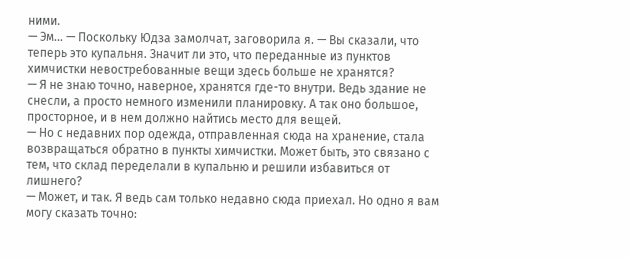ними.
— Эм… — Поскольку Юдза замолчат, заговорила я. — Вы сказали, что теперь это купальня. Значит ли это, что переданные из пунктов химчистки невостребованные вещи здесь больше не хранятся?
— Я не знаю точно, наверное, хранятся где-то внутри. Ведь здание не снесли, а просто немного изменили планировку. А так оно большое, просторное, и в нем должно найтись место для вещей.
— Но с недавних пор одежда, отправленная сюда на хранение, стала возвращаться обратно в пункты химчистки. Может быть, это связано с тем, что склад переделали в купальню и решили избавиться от лишнего?
— Может, и так. Я ведь сам только недавно сюда приехал. Но одно я вам могу сказать точно: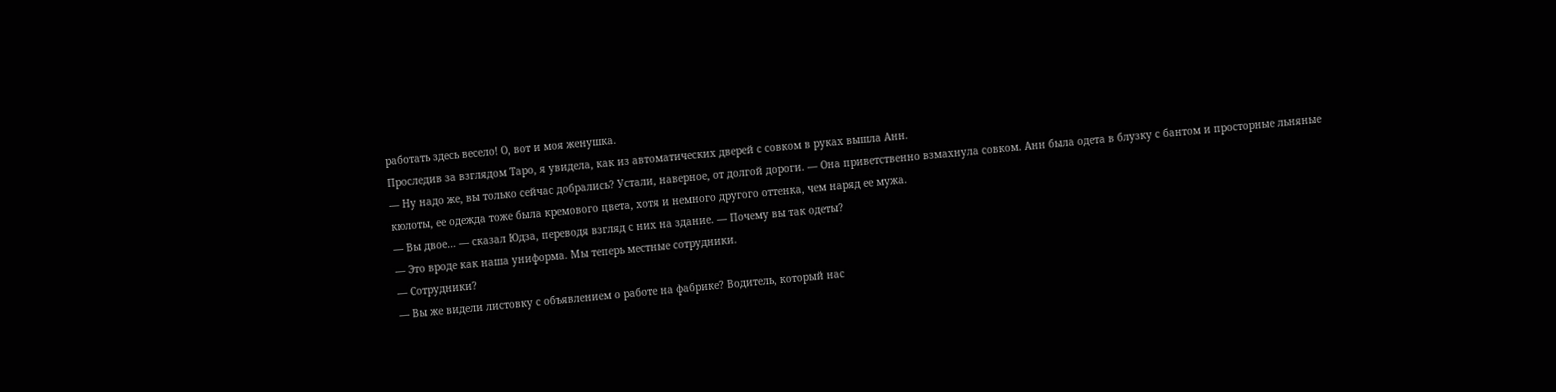работать здесь весело! О, вот и моя женушка.
Проследив за взглядом Таро, я увидела, как из автоматических дверей с совком в руках вышла Анн.
— Ну надо же, вы только сейчас добрались? Устали, наверное, от долгой дороги. — Она приветственно взмахнула совком. Анн была одета в блузку с бантом и просторные льняные кюлоты, ее одежда тоже была кремового цвета, хотя и немного другого оттенка, чем наряд ее мужа.
— Вы двое… — сказал Юдза, переводя взгляд с них на здание. — Почему вы так одеты?
— Это вроде как наша униформа. Мы теперь местные сотрудники.
— Сотрудники?
— Вы же видели листовку с объявлением о работе на фабрике? Водитель, который нас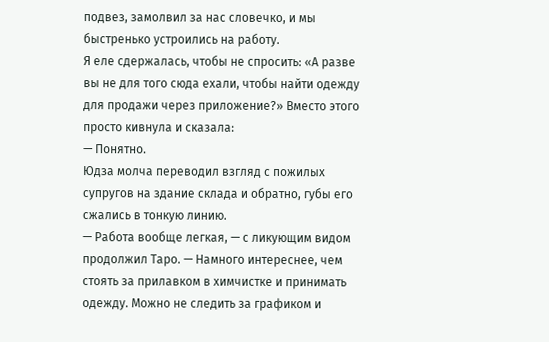подвез, замолвил за нас словечко, и мы быстренько устроились на работу.
Я еле сдержалась, чтобы не спросить: «А разве вы не для того сюда ехали, чтобы найти одежду для продажи через приложение?» Вместо этого просто кивнула и сказала:
— Понятно.
Юдза молча переводил взгляд с пожилых супругов на здание склада и обратно, губы его сжались в тонкую линию.
— Работа вообще легкая, — с ликующим видом продолжил Таро. — Намного интереснее, чем стоять за прилавком в химчистке и принимать одежду. Можно не следить за графиком и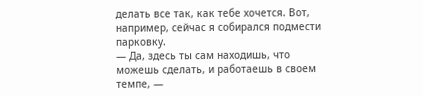делать все так, как тебе хочется. Вот, например, сейчас я собирался подмести парковку.
— Да, здесь ты сам находишь, что можешь сделать, и работаешь в своем темпе, —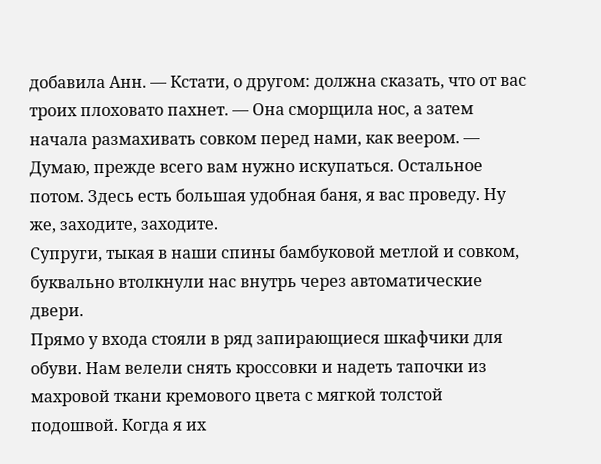добавила Анн. — Кстати, о другом: должна сказать, что от вас троих плоховато пахнет. — Она сморщила нос, а затем начала размахивать совком перед нами, как веером. — Думаю, прежде всего вам нужно искупаться. Остальное потом. Здесь есть большая удобная баня, я вас проведу. Ну же, заходите, заходите.
Супруги, тыкая в наши спины бамбуковой метлой и совком, буквально втолкнули нас внутрь через автоматические двери.
Прямо у входа стояли в ряд запирающиеся шкафчики для обуви. Нам велели снять кроссовки и надеть тапочки из махровой ткани кремового цвета с мягкой толстой подошвой. Когда я их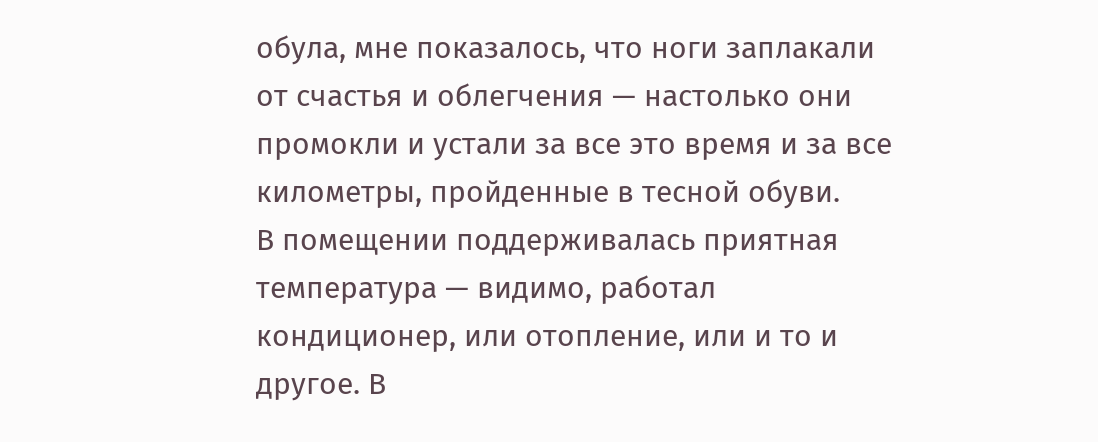обула, мне показалось, что ноги заплакали от счастья и облегчения — настолько они промокли и устали за все это время и за все километры, пройденные в тесной обуви.
В помещении поддерживалась приятная температура — видимо, работал кондиционер, или отопление, или и то и другое. В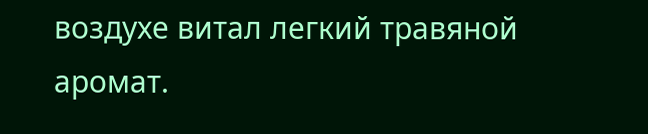воздухе витал легкий травяной аромат.